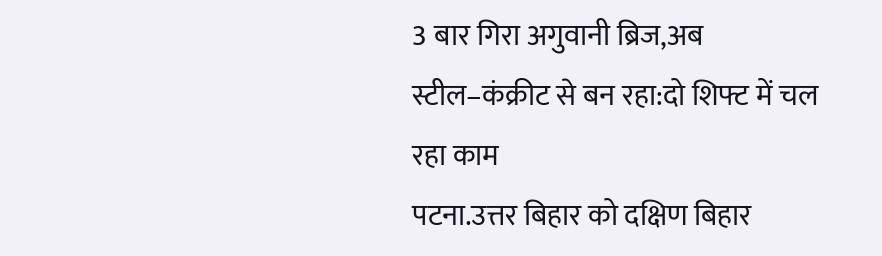3 बार गिरा अगुवानी ब्रिज,अब स्टील–कंक्रीट से बन रहा:दो शिफ्ट में चल रहा काम
पटना.उत्तर बिहार को दक्षिण बिहार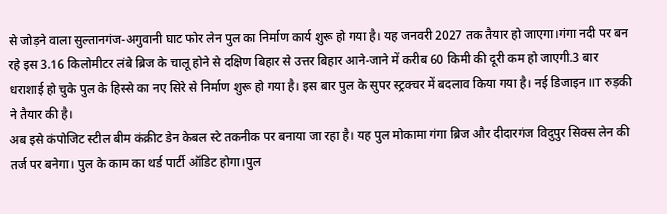से जोड़ने वाला सुल्तानगंज-अगुवानी घाट फोर लेन पुल का निर्माण कार्य शुरू हो गया है। यह जनवरी 2027 तक तैयार हो जाएगा।गंगा नदी पर बन रहे इस 3.16 किलोमीटर लंबे ब्रिज के चालू होने से दक्षिण बिहार से उत्तर बिहार आने-जाने में करीब 60 किमी की दूरी कम हो जाएगी.3 बार धराशाई हो चुके पुल के हिस्से का नए सिरे से निर्माण शुरू हो गया है। इस बार पुल के सुपर स्ट्रक्चर में बदलाव किया गया है। नई डिजाइन IIT रुड़की ने तैयार की है।
अब इसे कंपोजिट स्टील बीम कंक्रीट डेन केबल स्टे तकनीक पर बनाया जा रहा है। यह पुल मोकामा गंगा ब्रिज और दीदारगंज विदुपुर सिक्स लेन की तर्ज पर बनेगा। पुल के काम का थर्ड पार्टी ऑडिट होगा।पुल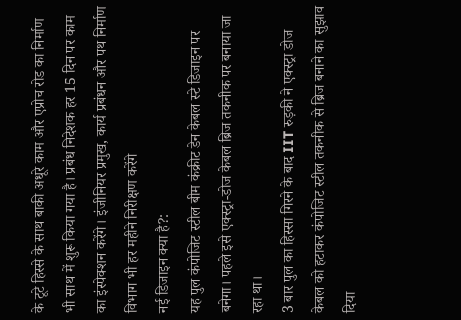के टूटे हिस्से के साथ बाकी अधूरे काम और एप्रोच रोड का निर्माण भी साथ में शुरू किया गया है। प्रबंध निदेशक हर 15 दिन पर काम का इंस्पेक्शन करेंगे। इंजीनियर प्रमुख, कार्य प्रबंधन और पथ निर्माण विभाग भी हर महीने निरीक्षण करेंगे
नई डिजाइन क्या है?:
यह पुल कंपोजिट स्टील बीम कंक्रीट डेन केबल स्टे डिजाइन पर बनेगा। पहले इसे एक्स्ट्रा-डोज केबल ब्रिज तकनीक पर बनाया जा रहा था।
3 बार पुल का हिस्सा गिरने के बाद IIT रुड़की ने एक्स्ट्रा डोज केबल को हटाकर कंपोजिट स्टील तकनीक से ब्रिज बनाने का सुझाव दिया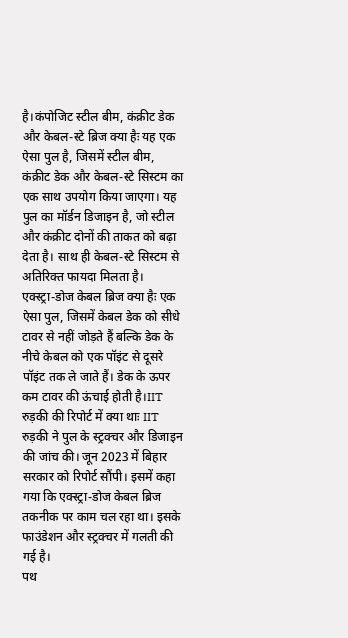है।कंपोजिट स्टील बीम, कंक्रीट डेक और केबल-स्टे ब्रिज क्या हैः यह एक ऐसा पुल है, जिसमें स्टील बीम, कंक्रीट डेक और केबल-स्टे सिस्टम का एक साथ उपयोग किया जाएगा। यह पुल का मॉर्डन डिजाइन है, जो स्टील और कंक्रीट दोनों की ताकत को बढ़ा देता है। साथ ही केबल-स्टे सिस्टम से अतिरिक्त फायदा मिलता है।
एक्स्ट्रा-डोज केबल ब्रिज क्या हैः एक ऐसा पुल, जिसमें केबल डेक को सीधे टावर से नहीं जोड़ते हैं बल्कि डेक के नीचे केबल को एक पॉइंट से दूसरे पॉइंट तक ले जाते हैं। डेक के ऊपर कम टावर की ऊंचाई होती है।IIT रुड़की की रिपोर्ट में क्या थाः IIT रुड़की ने पुल के स्ट्रक्चर और डिजाइन की जांच की। जून 2023 में बिहार सरकार को रिपोर्ट सौंपी। इसमें कहा गया कि एक्स्ट्रा-डोज केबल ब्रिज तकनीक पर काम चल रहा था। इसके फाउंडेशन और स्ट्रक्चर में गलती की गई है।
पथ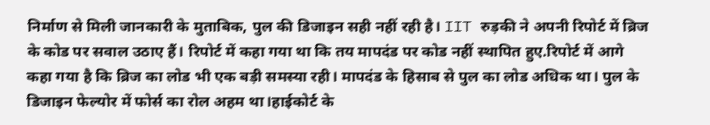निर्माण से मिली जानकारी के मुताबिक, पुल की डिजाइन सही नहीं रही है। IIT रुड़की ने अपनी रिपोर्ट में ब्रिज के कोड पर सवाल उठाए हैं। रिपोर्ट में कहा गया था कि तय मापदंड पर कोड नहीं स्थापित हुए.रिपोर्ट में आगे कहा गया है कि ब्रिज का लोड भी एक बड़ी समस्या रही। मापदंड के हिसाब से पुल का लोड अधिक था। पुल के डिजाइन फेल्योर में फोर्स का रोल अहम था।हाईकोर्ट के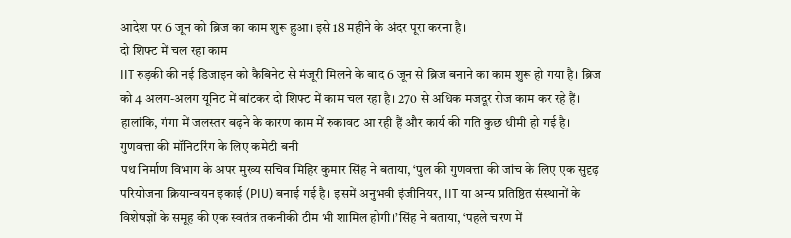आदेश पर 6 जून को ब्रिज का काम शुरू हुआ। इसे 18 महीने के अंदर पूरा करना है।
दो शिफ्ट में चल रहा काम
IIT रुड़की की नई डिजाइन को कैबिनेट से मंजूरी मिलने के बाद 6 जून से ब्रिज बनाने का काम शुरू हो गया है। ब्रिज को 4 अलग-अलग यूनिट में बांटकर दो शिफ्ट में काम चल रहा है। 270 से अधिक मजदूर रोज काम कर रहे हैं। हालांकि, गंगा में जलस्तर बढ़ने के कारण काम में रुकावट आ रही हैं और कार्य की गति कुछ धीमी हो गई है।
गुणवत्ता की मॉनिटरिंग के लिए कमेटी बनी
पथ निर्माण विभाग के अपर मुख्य सचिव मिहिर कुमार सिंह ने बताया, ‘पुल की गुणवत्ता की जांच के लिए एक सुदृढ़ परियोजना क्रियान्वयन इकाई (PIU) बनाई गई है। इसमें अनुभवी इंजीनियर, IIT या अन्य प्रतिष्ठित संस्थानों के विशेषज्ञों के समूह की एक स्वतंत्र तकनीकी टीम भी शामिल होगी।’सिंह ने बताया, ‘पहले चरण में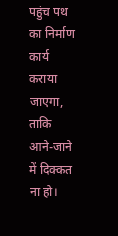पहुंच पथ का निर्माण कार्य कराया जाएगा, ताकि आने-जाने में दिक्कत ना हो।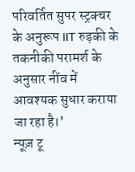परिवर्तित सुपर स्ट्रक्चर के अनुरूप IIT रुड़की के तकनीकी परामर्श के अनुसार नींव में आवश्यक सुधार कराया जा रहा है।’
न्यूज़ टू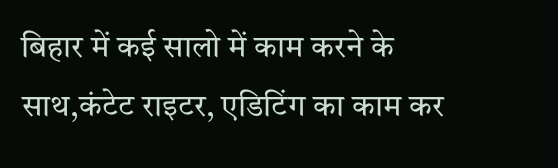बिहार में कई सालो में काम करने के साथ,कंटेट राइटर, एडिटिंग का काम कर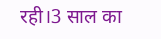रही।3 साल का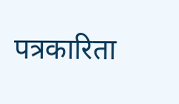पत्रकारिता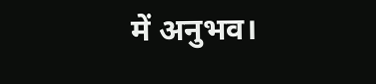में अनुभव।